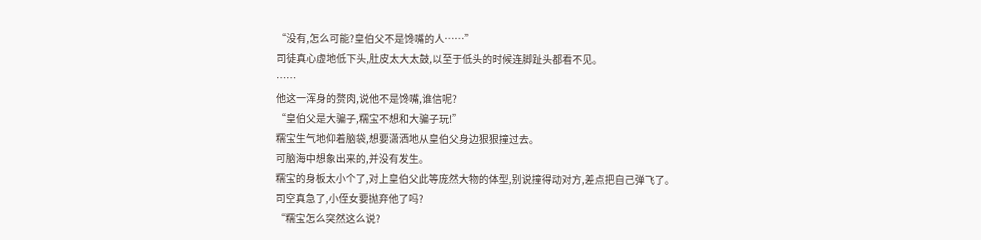“没有,怎么可能?皇伯父不是馋嘴的人……”
司徒真心虚地低下头,肚皮太大太鼓,以至于低头的时候连脚趾头都看不见。
……
他这一浑身的赘肉,说他不是馋嘴,谁信呢?
“皇伯父是大骗子,糯宝不想和大骗子玩!”
糯宝生气地仰着脑袋,想要潇洒地从皇伯父身边狠狠撞过去。
可脑海中想象出来的,并没有发生。
糯宝的身板太小个了,对上皇伯父此等庞然大物的体型,别说撞得动对方,差点把自己弹飞了。
司空真急了,小侄女要抛弃他了吗?
“糯宝怎么突然这么说?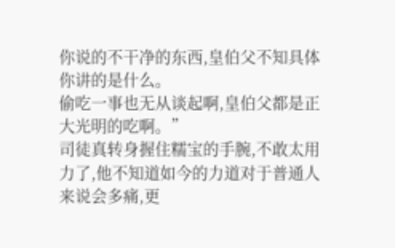你说的不干净的东西,皇伯父不知具体你讲的是什么。
偷吃一事也无从谈起啊,皇伯父都是正大光明的吃啊。”
司徒真转身握住糯宝的手腕,不敢太用力了,他不知道如今的力道对于普通人来说会多痛,更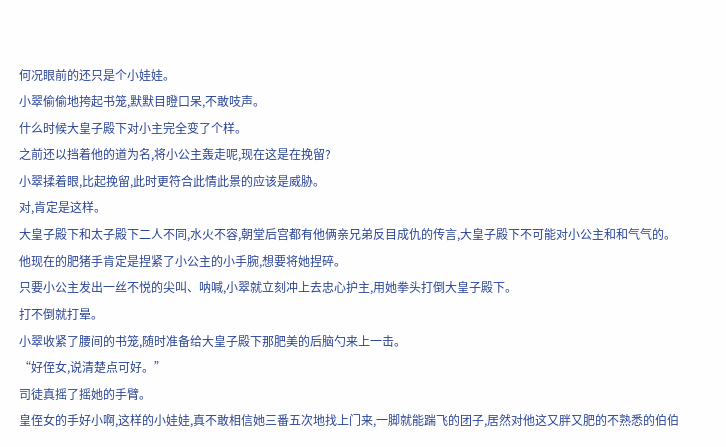何况眼前的还只是个小娃娃。
小翠偷偷地挎起书笼,默默目瞪口呆,不敢吱声。
什么时候大皇子殿下对小主完全变了个样。
之前还以挡着他的道为名,将小公主轰走呢,现在这是在挽留?
小翠揉着眼,比起挽留,此时更符合此情此景的应该是威胁。
对,肯定是这样。
大皇子殿下和太子殿下二人不同,水火不容,朝堂后宫都有他俩亲兄弟反目成仇的传言,大皇子殿下不可能对小公主和和气气的。
他现在的肥猪手肯定是捏紧了小公主的小手腕,想要将她捏碎。
只要小公主发出一丝不悦的尖叫、呐喊,小翠就立刻冲上去忠心护主,用她拳头打倒大皇子殿下。
打不倒就打晕。
小翠收紧了腰间的书笼,随时准备给大皇子殿下那肥美的后脑勺来上一击。
“好侄女,说清楚点可好。”
司徒真摇了摇她的手臂。
皇侄女的手好小啊,这样的小娃娃,真不敢相信她三番五次地找上门来,一脚就能踹飞的团子,居然对他这又胖又肥的不熟悉的伯伯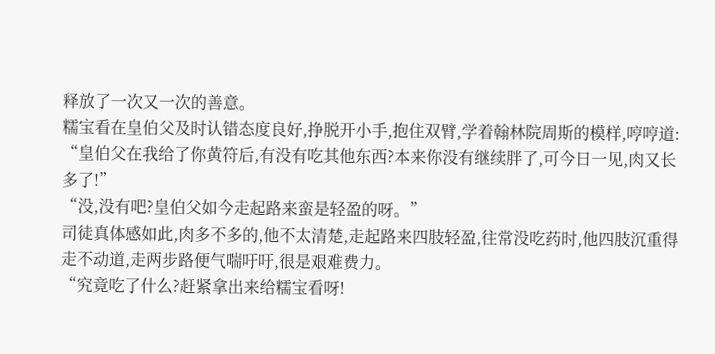释放了一次又一次的善意。
糯宝看在皇伯父及时认错态度良好,挣脱开小手,抱住双臂,学着翰林院周斯的模样,哼哼道:
“皇伯父在我给了你黄符后,有没有吃其他东西?本来你没有继续胖了,可今日一见,肉又长多了!”
“没,没有吧?皇伯父如今走起路来蛮是轻盈的呀。”
司徒真体感如此,肉多不多的,他不太清楚,走起路来四肢轻盈,往常没吃药时,他四肢沉重得走不动道,走两步路便气喘吁吁,很是艰难费力。
“究竟吃了什么?赶紧拿出来给糯宝看呀!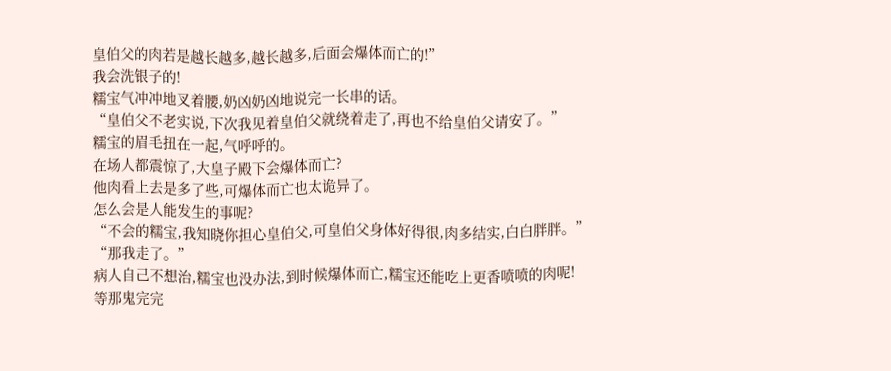皇伯父的肉若是越长越多,越长越多,后面会爆体而亡的!”
我会洗银子的!
糯宝气冲冲地叉着腰,奶凶奶凶地说完一长串的话。
“皇伯父不老实说,下次我见着皇伯父就绕着走了,再也不给皇伯父请安了。”
糯宝的眉毛扭在一起,气呼呼的。
在场人都震惊了,大皇子殿下会爆体而亡?
他肉看上去是多了些,可爆体而亡也太诡异了。
怎么会是人能发生的事呢?
“不会的糯宝,我知晓你担心皇伯父,可皇伯父身体好得很,肉多结实,白白胖胖。”
“那我走了。”
病人自己不想治,糯宝也没办法,到时候爆体而亡,糯宝还能吃上更香喷喷的肉呢!
等那鬼完完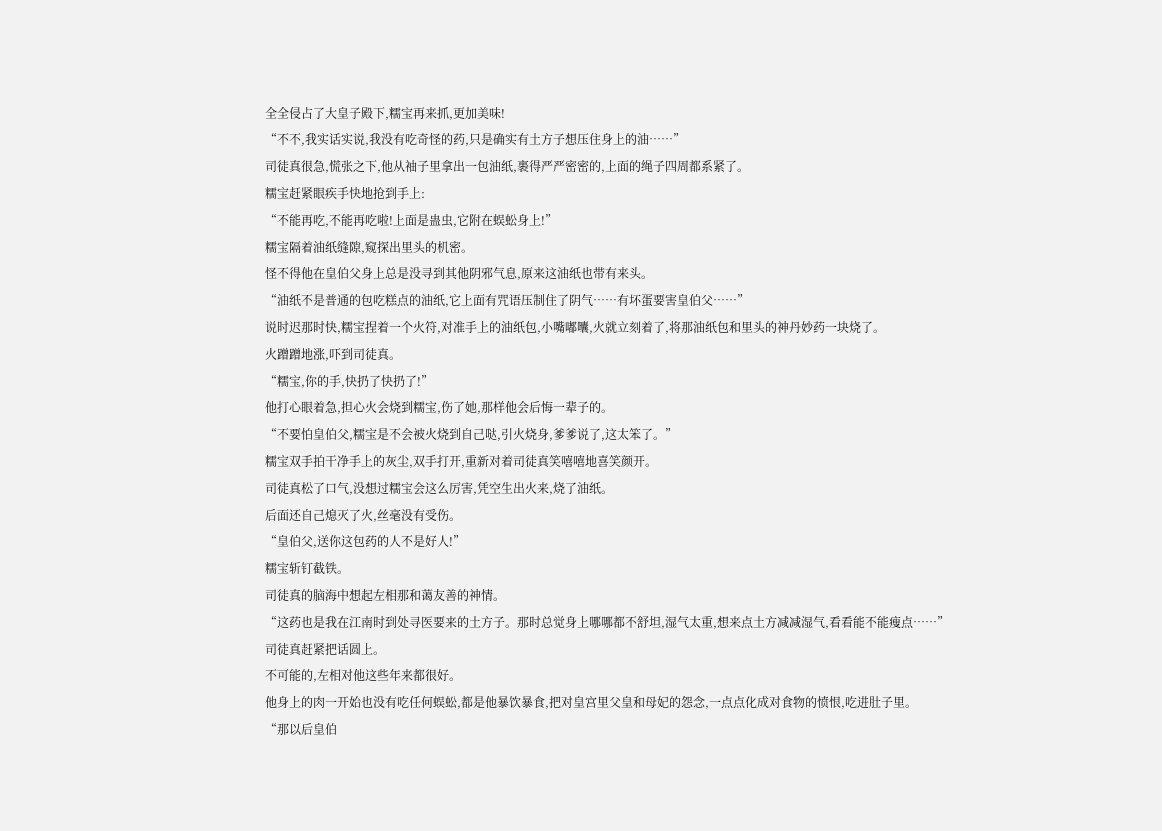全全侵占了大皇子殿下,糯宝再来抓,更加美味!
“不不,我实话实说,我没有吃奇怪的药,只是确实有土方子想压住身上的油……”
司徒真很急,慌张之下,他从袖子里拿出一包油纸,裹得严严密密的,上面的绳子四周都系紧了。
糯宝赶紧眼疾手快地抢到手上:
“不能再吃,不能再吃啦!上面是蛊虫,它附在蜈蚣身上!”
糯宝隔着油纸缝隙,窥探出里头的机密。
怪不得他在皇伯父身上总是没寻到其他阴邪气息,原来这油纸也带有来头。
“油纸不是普通的包吃糕点的油纸,它上面有咒语压制住了阴气……有坏蛋要害皇伯父……”
说时迟那时快,糯宝捏着一个火符,对准手上的油纸包,小嘴嘟囔,火就立刻着了,将那油纸包和里头的神丹妙药一块烧了。
火蹭蹭地涨,吓到司徒真。
“糯宝,你的手,快扔了快扔了!”
他打心眼着急,担心火会烧到糯宝,伤了她,那样他会后悔一辈子的。
“不要怕皇伯父,糯宝是不会被火烧到自己哒,引火烧身,爹爹说了,这太笨了。”
糯宝双手拍干净手上的灰尘,双手打开,重新对着司徒真笑嘻嘻地喜笑颜开。
司徒真松了口气,没想过糯宝会这么厉害,凭空生出火来,烧了油纸。
后面还自己熄灭了火,丝毫没有受伤。
“皇伯父,送你这包药的人不是好人!”
糯宝斩钉截铁。
司徒真的脑海中想起左相那和蔼友善的神情。
“这药也是我在江南时到处寻医要来的土方子。那时总觉身上哪哪都不舒坦,湿气太重,想来点土方减减湿气,看看能不能瘦点……”
司徒真赶紧把话圆上。
不可能的,左相对他这些年来都很好。
他身上的肉一开始也没有吃任何蜈蚣,都是他暴饮暴食,把对皇宫里父皇和母妃的怨念,一点点化成对食物的愤恨,吃进肚子里。
“那以后皇伯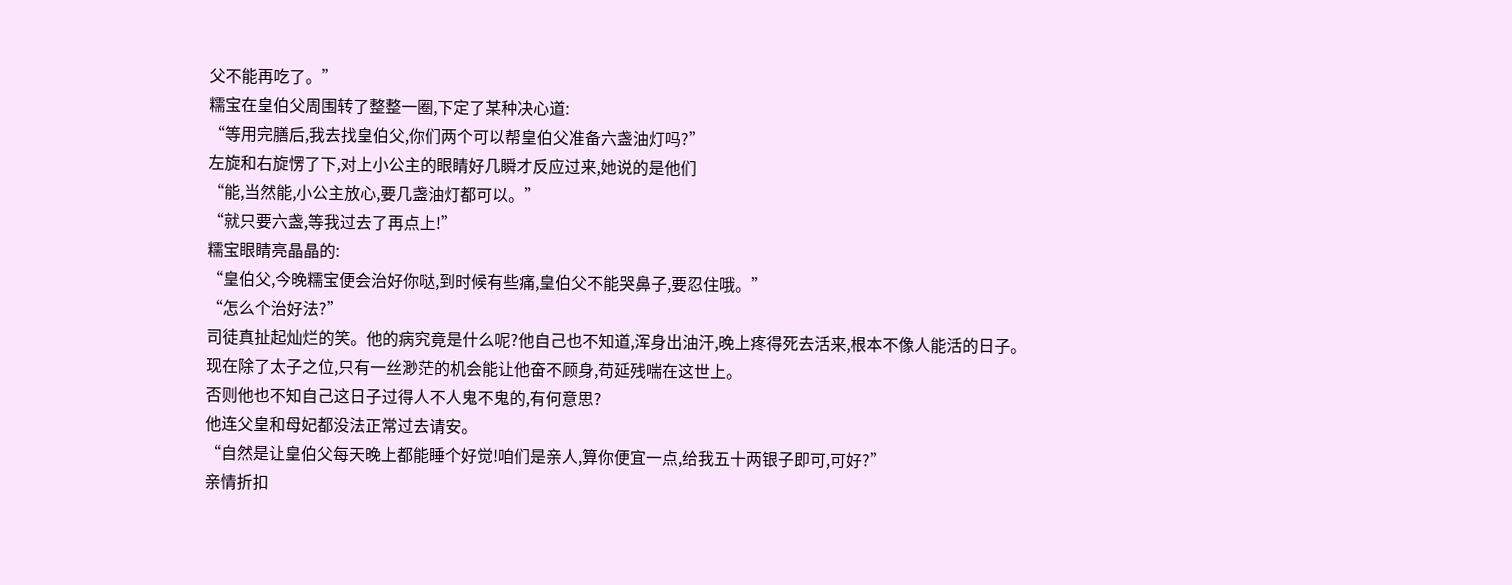父不能再吃了。”
糯宝在皇伯父周围转了整整一圈,下定了某种决心道:
“等用完膳后,我去找皇伯父,你们两个可以帮皇伯父准备六盏油灯吗?”
左旋和右旋愣了下,对上小公主的眼睛好几瞬才反应过来,她说的是他们
“能,当然能,小公主放心,要几盏油灯都可以。”
“就只要六盏,等我过去了再点上!”
糯宝眼睛亮晶晶的:
“皇伯父,今晚糯宝便会治好你哒,到时候有些痛,皇伯父不能哭鼻子,要忍住哦。”
“怎么个治好法?”
司徒真扯起灿烂的笑。他的病究竟是什么呢?他自己也不知道,浑身出油汗,晚上疼得死去活来,根本不像人能活的日子。
现在除了太子之位,只有一丝渺茫的机会能让他奋不顾身,苟延残喘在这世上。
否则他也不知自己这日子过得人不人鬼不鬼的,有何意思?
他连父皇和母妃都没法正常过去请安。
“自然是让皇伯父每天晚上都能睡个好觉!咱们是亲人,算你便宜一点,给我五十两银子即可,可好?”
亲情折扣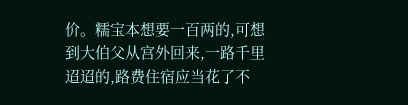价。糯宝本想要一百两的,可想到大伯父从宫外回来,一路千里迢迢的,路费住宿应当花了不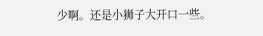少啊。还是小狮子大开口一些。